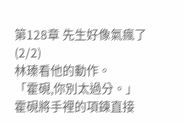第128章 先生好像氣瘋了(2/2)
林瑧看他的動作。
「霍硯,你別太過分。」
霍硯將手裡的項鍊直接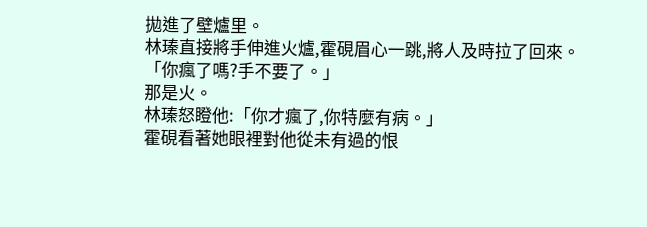拋進了壁爐里。
林瑧直接將手伸進火爐,霍硯眉心一跳,將人及時拉了回來。
「你瘋了嗎?手不要了。」
那是火。
林瑧怒瞪他:「你才瘋了,你特麼有病。」
霍硯看著她眼裡對他從未有過的恨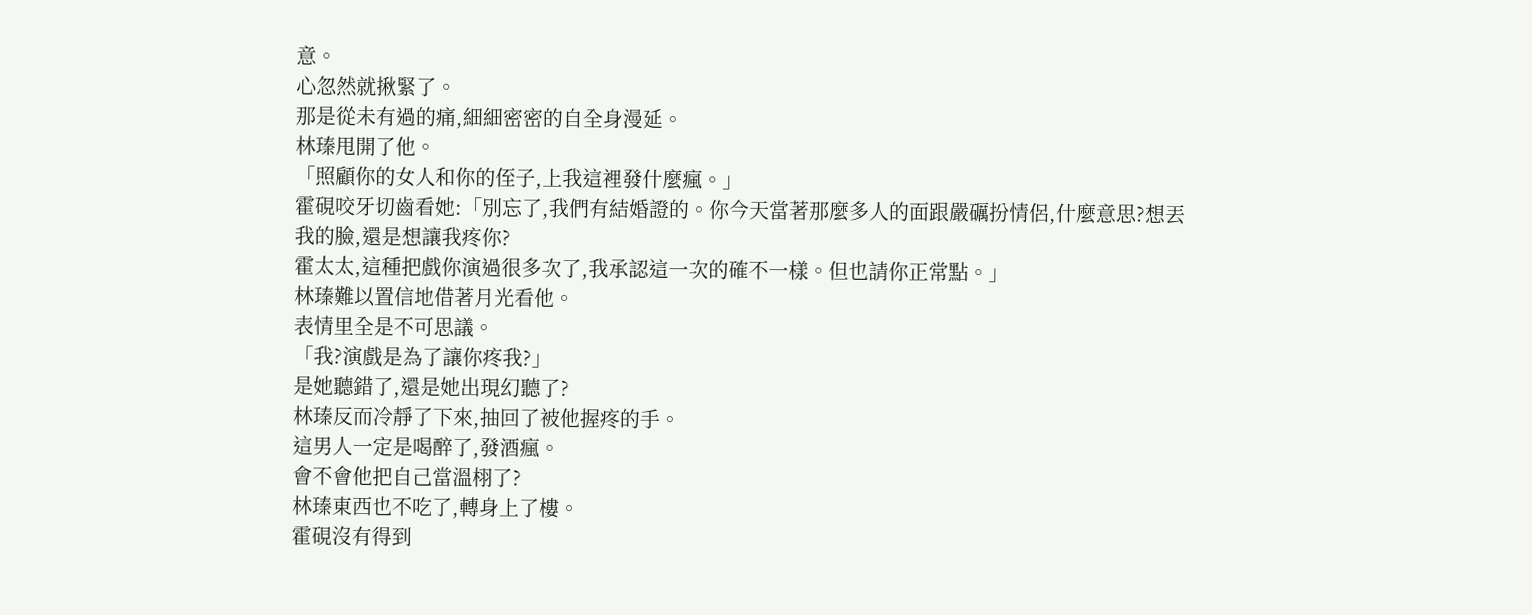意。
心忽然就揪緊了。
那是從未有過的痛,細細密密的自全身漫延。
林瑧甩開了他。
「照顧你的女人和你的侄子,上我這裡發什麼瘋。」
霍硯咬牙切齒看她:「別忘了,我們有結婚證的。你今天當著那麼多人的面跟嚴礪扮情侶,什麼意思?想丟我的臉,還是想讓我疼你?
霍太太,這種把戲你演過很多次了,我承認這一次的確不一樣。但也請你正常點。」
林瑧難以置信地借著月光看他。
表情里全是不可思議。
「我?演戲是為了讓你疼我?」
是她聽錯了,還是她出現幻聽了?
林瑧反而冷靜了下來,抽回了被他握疼的手。
這男人一定是喝醉了,發酒瘋。
會不會他把自己當溫栩了?
林瑧東西也不吃了,轉身上了樓。
霍硯沒有得到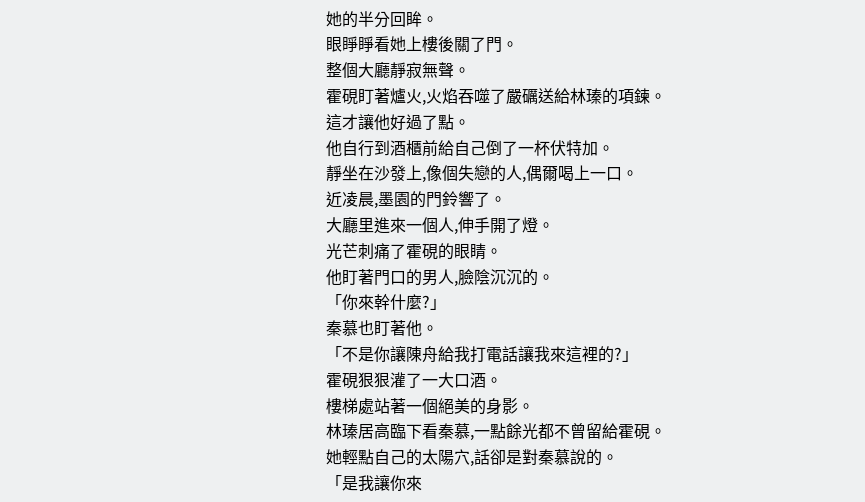她的半分回眸。
眼睜睜看她上樓後關了門。
整個大廳靜寂無聲。
霍硯盯著爐火,火焰吞噬了嚴礪送給林瑧的項鍊。
這才讓他好過了點。
他自行到酒櫃前給自己倒了一杯伏特加。
靜坐在沙發上,像個失戀的人,偶爾喝上一口。
近凌晨,墨園的門鈴響了。
大廳里進來一個人,伸手開了燈。
光芒刺痛了霍硯的眼睛。
他盯著門口的男人,臉陰沉沉的。
「你來幹什麼?」
秦慕也盯著他。
「不是你讓陳舟給我打電話讓我來這裡的?」
霍硯狠狠灌了一大口酒。
樓梯處站著一個絕美的身影。
林瑧居高臨下看秦慕,一點餘光都不曾留給霍硯。
她輕點自己的太陽穴,話卻是對秦慕說的。
「是我讓你來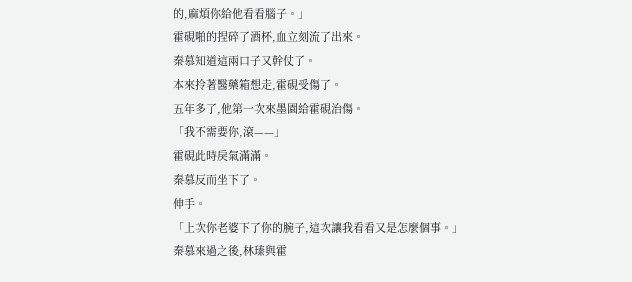的,麻煩你給他看看腦子。」
霍硯啪的捏碎了酒杯,血立刻流了出來。
秦慕知道這兩口子又幹仗了。
本來拎著醫藥箱想走,霍硯受傷了。
五年多了,他第一次來墨園給霍硯治傷。
「我不需要你,滾——」
霍硯此時戾氣滿滿。
秦慕反而坐下了。
伸手。
「上次你老婆下了你的腕子,這次讓我看看又是怎麼個事。」
秦慕來過之後,林瑧與霍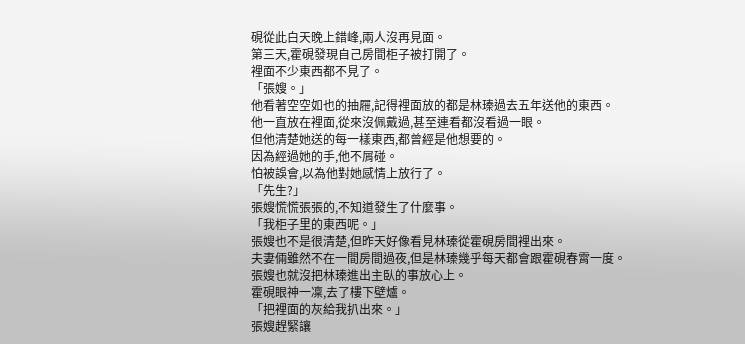硯從此白天晚上錯峰,兩人沒再見面。
第三天,霍硯發現自己房間柜子被打開了。
裡面不少東西都不見了。
「張嫂。」
他看著空空如也的抽屜,記得裡面放的都是林瑧過去五年送他的東西。
他一直放在裡面,從來沒佩戴過,甚至連看都沒看過一眼。
但他清楚她送的每一樣東西,都曾經是他想要的。
因為經過她的手,他不屑碰。
怕被誤會,以為他對她感情上放行了。
「先生?」
張嫂慌慌張張的,不知道發生了什麼事。
「我柜子里的東西呢。」
張嫂也不是很清楚,但昨天好像看見林瑧從霍硯房間裡出來。
夫妻倆雖然不在一間房間過夜,但是林瑧幾乎每天都會跟霍硯春霄一度。
張嫂也就沒把林瑧進出主臥的事放心上。
霍硯眼神一凜,去了樓下壁爐。
「把裡面的灰給我扒出來。」
張嫂趕緊讓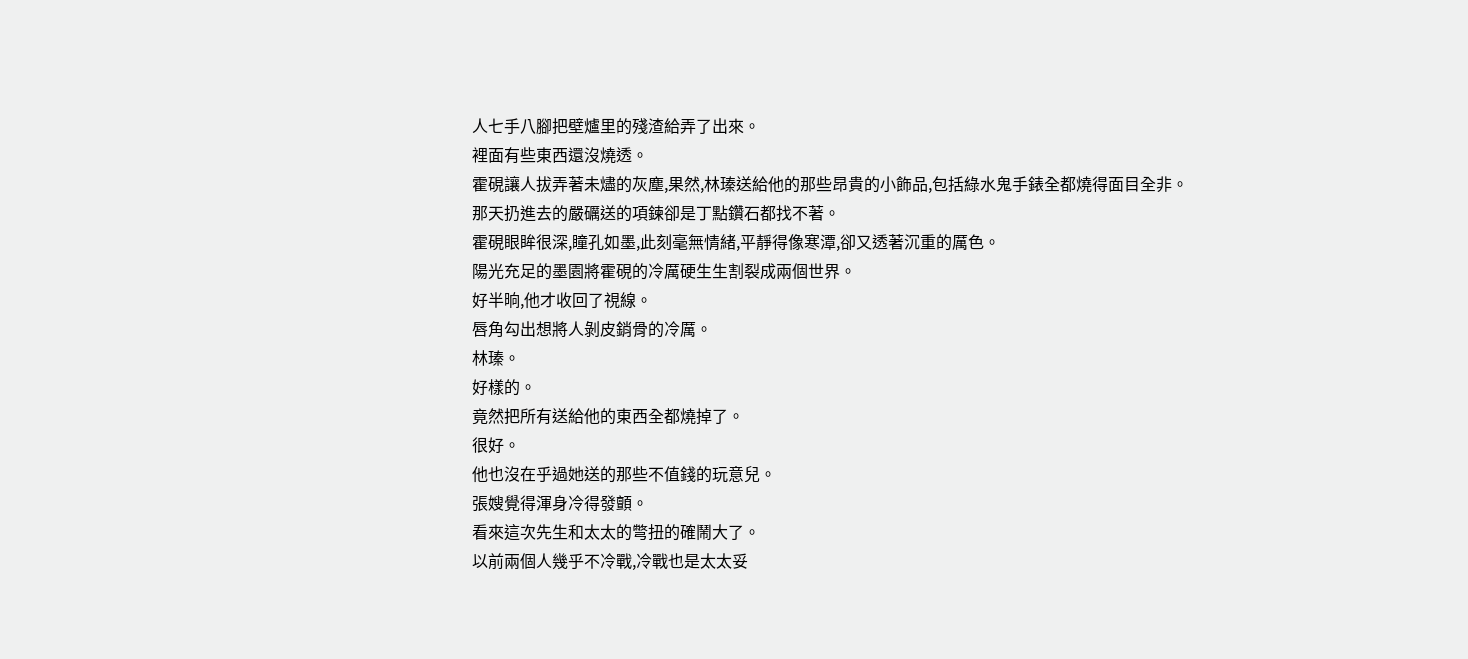人七手八腳把壁爐里的殘渣給弄了出來。
裡面有些東西還沒燒透。
霍硯讓人拔弄著未燼的灰塵,果然,林瑧送給他的那些昂貴的小飾品,包括綠水鬼手錶全都燒得面目全非。
那天扔進去的嚴礪送的項鍊卻是丁點鑽石都找不著。
霍硯眼眸很深,瞳孔如墨,此刻毫無情緒,平靜得像寒潭,卻又透著沉重的厲色。
陽光充足的墨園將霍硯的冷厲硬生生割裂成兩個世界。
好半晌,他才收回了視線。
唇角勾出想將人剝皮銷骨的冷厲。
林瑧。
好樣的。
竟然把所有送給他的東西全都燒掉了。
很好。
他也沒在乎過她送的那些不值錢的玩意兒。
張嫂覺得渾身冷得發顫。
看來這次先生和太太的彆扭的確鬧大了。
以前兩個人幾乎不冷戰,冷戰也是太太妥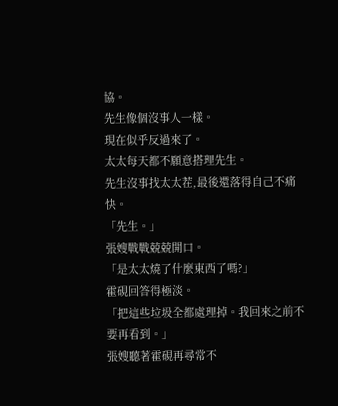協。
先生像個沒事人一樣。
現在似乎反過來了。
太太每天都不願意搭理先生。
先生沒事找太太茬,最後還落得自己不痛快。
「先生。」
張嫂戰戰兢兢開口。
「是太太燒了什麼東西了嗎?」
霍硯回答得極淡。
「把這些垃圾全都處理掉。我回來之前不要再看到。」
張嫂聽著霍硯再尋常不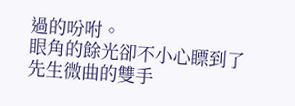過的吩咐。
眼角的餘光卻不小心瞟到了先生微曲的雙手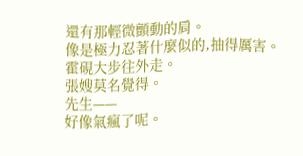還有那輕微顫動的肩。
像是極力忍著什麼似的,抽得厲害。
霍硯大步往外走。
張嫂莫名覺得。
先生——
好像氣瘋了呢。